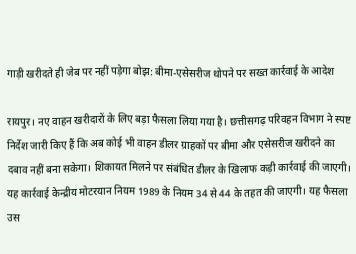गाड़ी खरीदते ही जेब पर नहीं पड़ेगा बोझ: बीमा-एसेसरीज थोपने पर सख्त कार्रवाई के आदेश

रायपुर। नए वाहन खरीदारों के लिए बड़ा फैसला लिया गया है। छत्तीसगढ़ परिवहन विभाग ने स्पष्ट निर्देश जारी किए हैं कि अब कोई भी वाहन डीलर ग्राहकों पर बीमा और एसेसरीज खरीदने का दबाव नहीं बना सकेगा। शिकायत मिलने पर संबंधित डीलर के खिलाफ कड़ी कार्रवाई की जाएगी। यह कार्रवाई केन्द्रीय मोटरयान नियम 1989 के नियम 34 से 44 के तहत की जाएगी। यह फैसला उस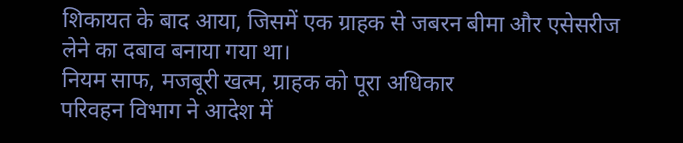शिकायत के बाद आया, जिसमें एक ग्राहक से जबरन बीमा और एसेसरीज लेने का दबाव बनाया गया था।
नियम साफ, मजबूरी खत्म, ग्राहक को पूरा अधिकार
परिवहन विभाग ने आदेश में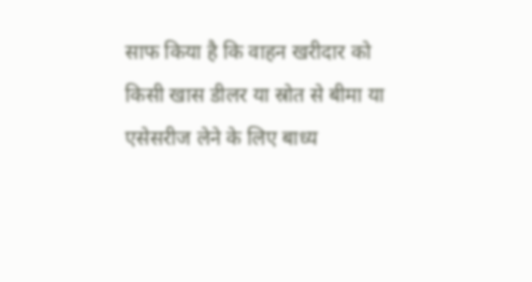साफ किया है कि वाहन खरीदार को किसी खास डीलर या स्रोत से बीमा या एसेसरीज लेने के लिए बाध्य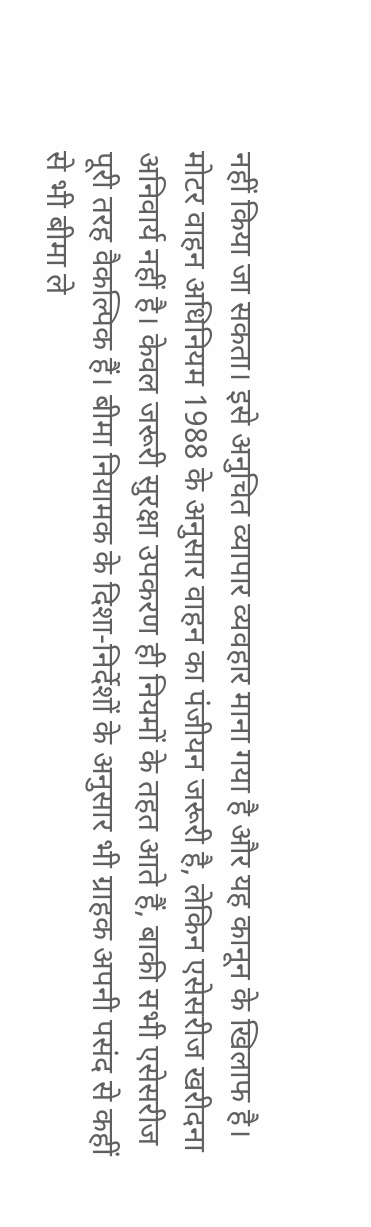नहीं किया जा सकता। इसे अनुचित व्यापार व्यवहार माना गया है और यह कानून के खिलाफ है। मोटर वाहन अधिनियम 1988 के अनुसार वाहन का पंजीयन जरूरी है, लेकिन एसेसरीज खरीदना अनिवार्य नहीं है। केवल जरूरी सुरक्षा उपकरण ही नियमों के तहत आते हैं, बाकी सभी एसेसरीज पूरी तरह वैकल्पिक हैं। बीमा नियामक के दिशा-निर्देशों के अनुसार भी ग्राहक अपनी पसंद से कहीं से भी बीमा ले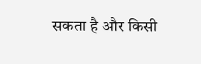सकता है और किसी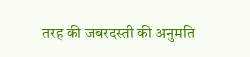तरह की जबरदस्ती की अनुमति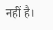नहीं है।